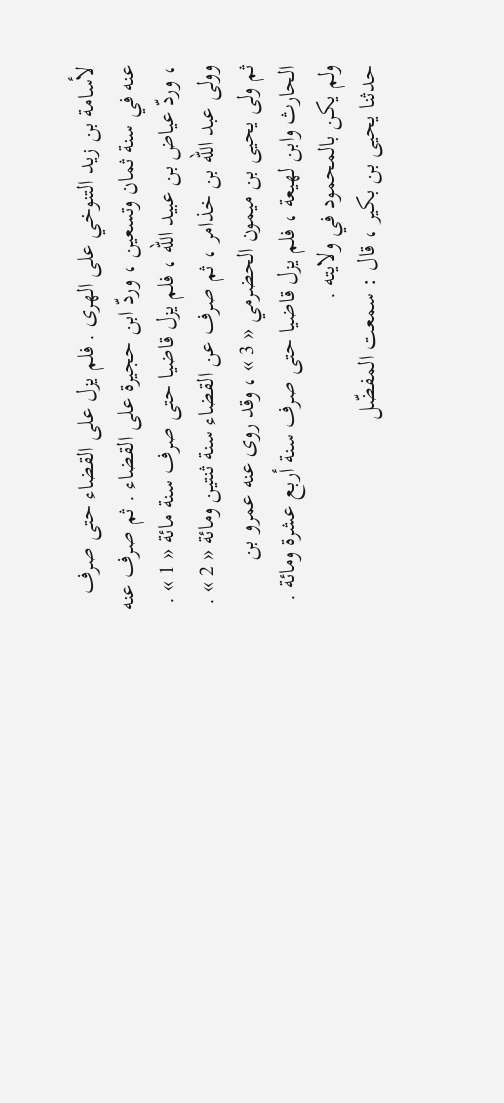لأسامة بن زيد التنوخي على الهرى . فلم يزل على القضاء حتى صرف عنه في سنة ثمان وتسعين ، وردّ ابن حجيرة على القضاء . ثم صرف عنه ، وردّ عياض بن عبيد اللّه ، فلم يزل قاضيا حتى صرف سنة مائة « 1 » .
وولى عبد اللّه بن خذامر ، ثم صرف عن القضاء سنة ثنتين ومائة « 2 » .
ثم ولى يحيى بن ميمون الحضرمي « 3 » ، وقد روى عنه عمرو بن الحارث وابن لهيعة ، فلم يزل قاضيا حتى صرف سنة أربع عشرة ومائة . ولم يكن بالمحمود في ولايته .
حدثنا يحيى بن بكير ، قال : سمعت المفضّل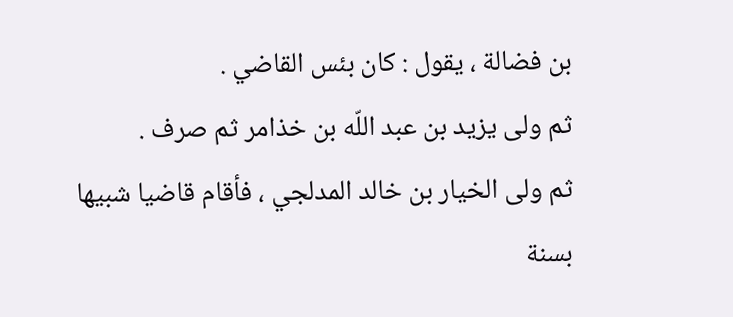بن فضالة ، يقول : كان بئس القاضي .
ثم ولى يزيد بن عبد اللّه بن خذامر ثم صرف .
ثم ولى الخيار بن خالد المدلجي ، فأقام قاضيا شبيها بسنة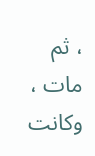، ثم مات ، وكانت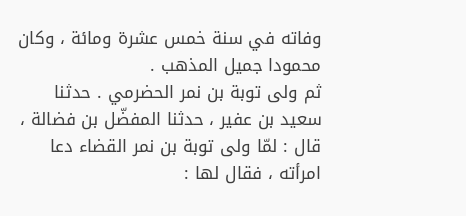وفاته في سنة خمس عشرة ومائة ، وكان محمودا جميل المذهب .
ثم ولى توبة بن نمر الحضرمي . حدثنا سعيد بن عفير ، حدثنا المفضّل بن فضالة ، قال : لمّا ولى توبة بن نمر القضاء دعا امرأته ، فقال لها :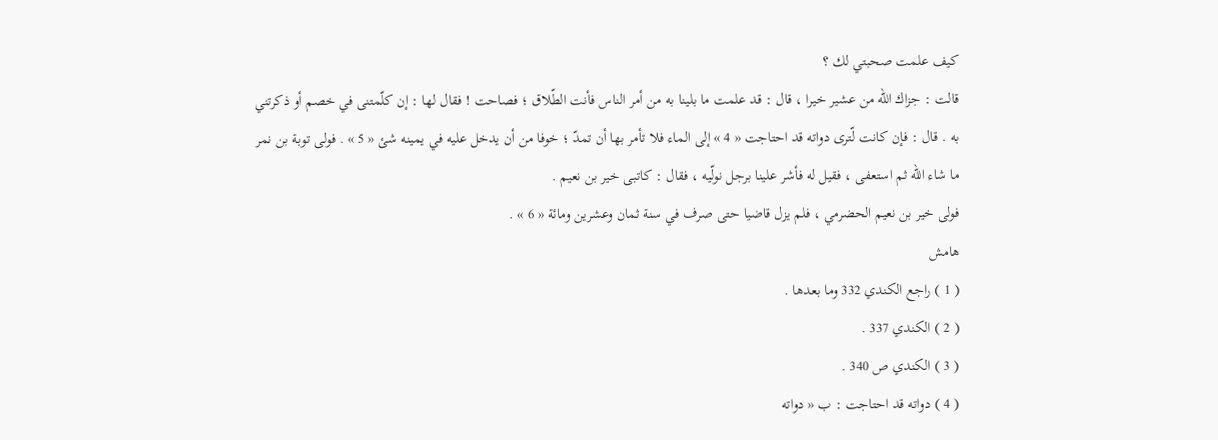كيف علمت صحبتي لك ؟
قالت : جزاك اللّه من عشير خيرا ، قال : قد علمت ما بلينا به من أمر الناس فأنت الطّلاق ؛ فصاحت ! فقال لها : إن كلّمتنى في خصم أو ذكرتني به . قال : فإن كانت لّترى دواته قد احتاجت « 4 » إلى الماء فلا تأمر بها أن تمدّ ؛ خوفا من أن يدخل عليه في يمينه شئ « 5 » . فولى توبة بن نمر ما شاء اللّه ثم استعفى ، فقيل له فأشر علينا برجل نولّيه ، فقال : كاتبى خير بن نعيم .
فولى خير بن نعيم الحضرمي ، فلم يزل قاضيا حتى صرف في سنة ثمان وعشرين ومائة « 6 » .
هامش
( 1 ) راجع الكندي 332 وما بعدها .
( 2 ) الكندي 337 .
( 3 ) الكندي ص 340 .
( 4 ) دواته قد احتاجت : ب « دواته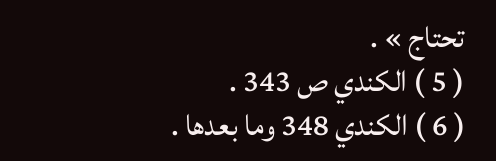تحتاج » .
( 5 ) الكندي ص 343 .
( 6 ) الكندي 348 وما بعدها .